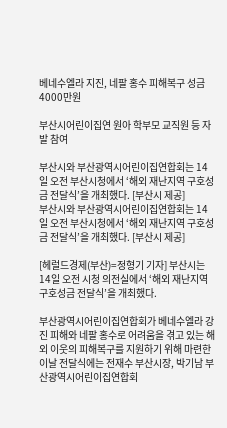베네수엘라 지진, 네팔 홍수 피해복구 성금 4000만원

부산시어린이집연 원아 학부모 교직원 등 자발 참여

부산시와 부산광역시어린이집연합회는 14일 오전 부산시청에서 ‘해외 재난지역 구호성금 전달식’을 개최했다. [부산시 제공]
부산시와 부산광역시어린이집연합회는 14일 오전 부산시청에서 ‘해외 재난지역 구호성금 전달식’을 개최했다. [부산시 제공]

[헤럴드경제(부산)=정형기 기자] 부산시는 14일 오전 시청 의전실에서 ‘해외 재난지역 구호성금 전달식’을 개최했다.

부산광역시어린이집연합회가 베네수엘라 강진 피해와 네팔 홍수로 어려움을 겪고 있는 해외 이웃의 피해복구를 지원하기 위해 마련한 이날 전달식에는 전재수 부산시장, 박기남 부산광역시어린이집연합회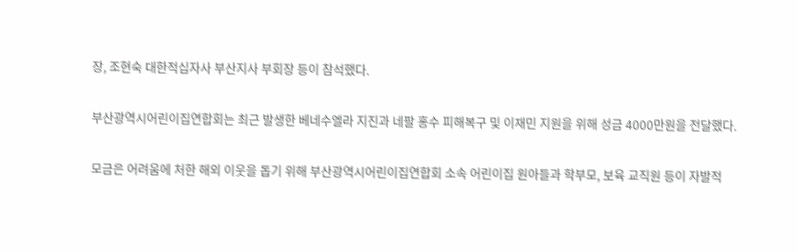장, 조현숙 대한적십자사 부산지사 부회장 등이 참석했다.

부산광역시어린이집연합회는 최근 발생한 베네수엘라 지진과 네팔 홍수 피해복구 및 이재민 지원을 위해 성금 4000만원을 전달했다.

모금은 어려움에 처한 해외 이웃을 돕기 위해 부산광역시어린이집연합회 소속 어린이집 원아들과 학부모, 보육 교직원 등이 자발적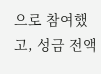으로 참여했고, 성금 전액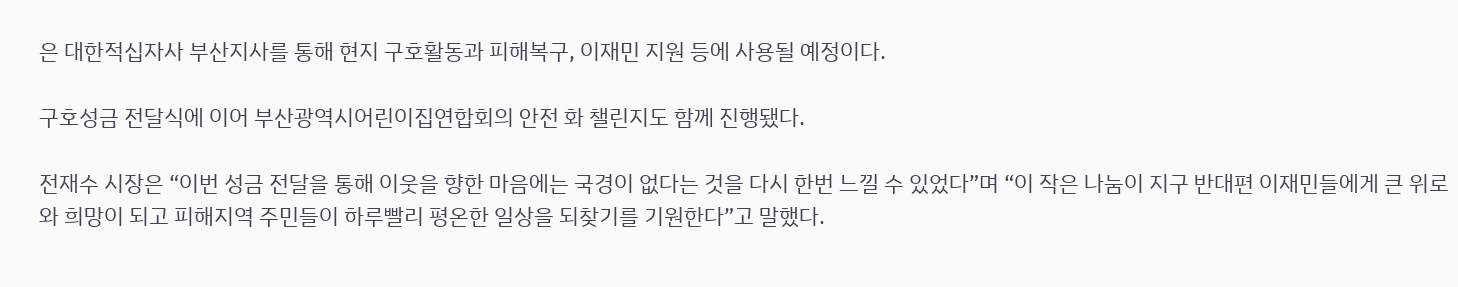은 대한적십자사 부산지사를 통해 현지 구호활동과 피해복구, 이재민 지원 등에 사용될 예정이다.

구호성금 전달식에 이어 부산광역시어린이집연합회의 안전 화 챌린지도 함께 진행됐다.

전재수 시장은 “이번 성금 전달을 통해 이웃을 향한 마음에는 국경이 없다는 것을 다시 한번 느낄 수 있었다”며 “이 작은 나눔이 지구 반대편 이재민들에게 큰 위로와 희망이 되고 피해지역 주민들이 하루빨리 평온한 일상을 되찾기를 기원한다”고 말했다.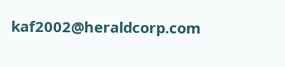kaf2002@heraldcorp.com